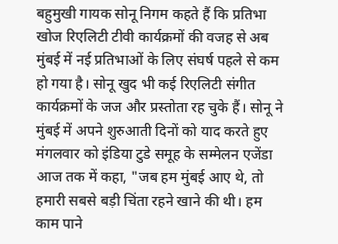बहुमुखी गायक सोनू निगम कहते हैं कि प्रतिभा खोज रिएलिटी टीवी कार्यक्रमों की वजह से अब मुंबई में नई प्रतिभाओं के लिए संघर्ष पहले से कम हो गया है। सोनू खुद भी कई रिएलिटी संगीत कार्यक्रमों के जज और प्रस्तोता रह चुके हैं। सोनू ने मुंबई में अपने शुरुआती दिनों को याद करते हुए मंगलवार को इंडिया टुडे समूह के सम्मेलन एजेंडा आज तक में कहा, "जब हम मुंबई आए थे, तो हमारी सबसे बड़ी चिंता रहने खाने की थी। हम काम पाने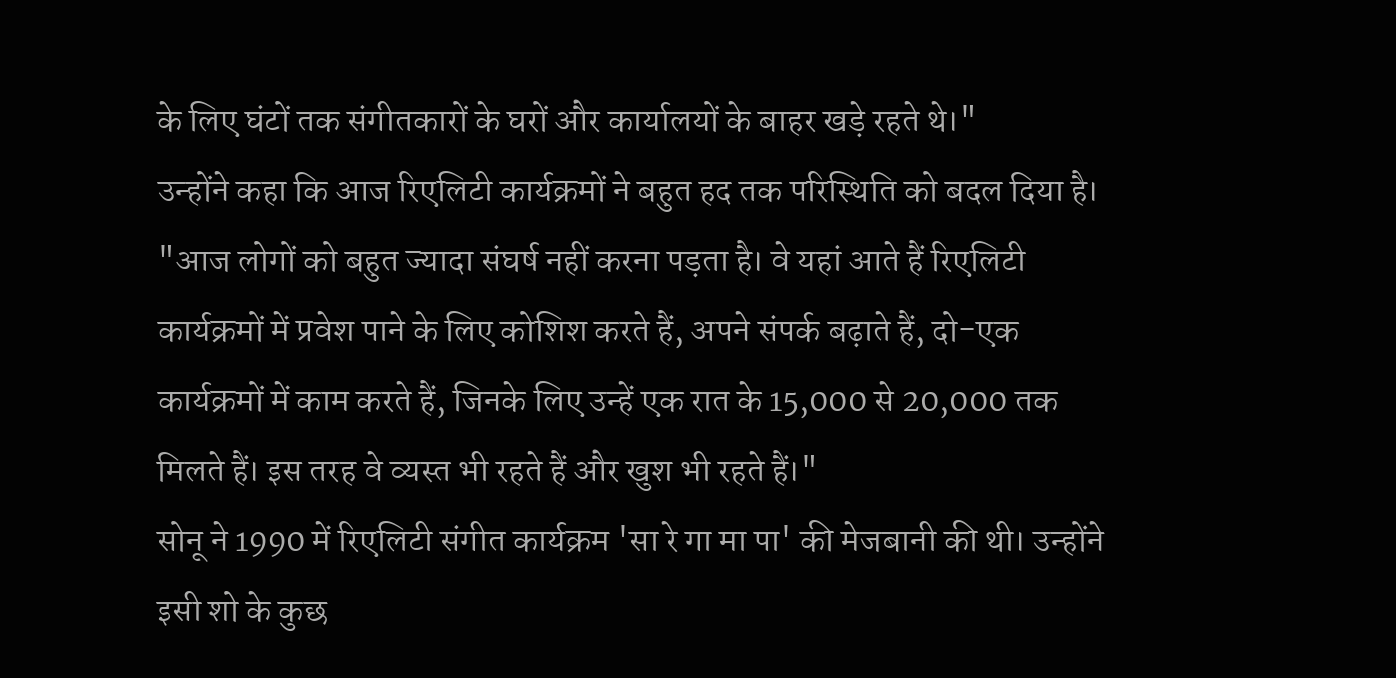के लिए घंटों तक संगीतकारों के घरों और कार्यालयों के बाहर खड़े रहते थे।"
उन्होंने कहा कि आज रिएलिटी कार्यक्रमों ने बहुत हद तक परिस्थिति को बदल दिया है। "आज लोगों को बहुत ज्यादा संघर्ष नहीं करना पड़ता है। वे यहां आते हैं रिएलिटी कार्यक्रमों में प्रवेश पाने के लिए कोशिश करते हैं, अपने संपर्क बढ़ाते हैं, दो-एक कार्यक्रमों में काम करते हैं, जिनके लिए उन्हें एक रात के 15,000 से 20,000 तक मिलते हैं। इस तरह वे व्यस्त भी रहते हैं और खुश भी रहते हैं।"
सोनू ने 1990 में रिएलिटी संगीत कार्यक्रम 'सा रे गा मा पा' की मेजबानी की थी। उन्होंने इसी शो के कुछ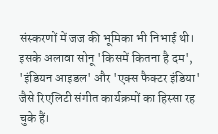संस्करणों में जज की भूमिका भी निभाई थी। इसके अलावा सोनू 'किसमें कितना है दम', 'इंडियन आइडल' और 'एक्स फैक्टर इंडिया' जैसे रिएलिटी संगीत कार्यक्रमों का हिस्सा रह चुके हैं।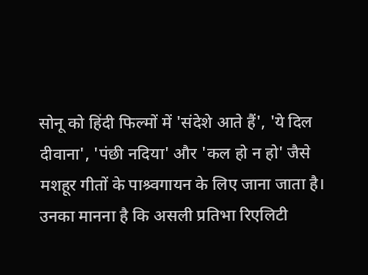सोनू को हिंदी फिल्मों में 'संदेशे आते हैं', 'ये दिल दीवाना', 'पंछी नदिया' और 'कल हो न हो' जैसे मशहूर गीतों के पाश्र्वगायन के लिए जाना जाता है।
उनका मानना है कि असली प्रतिभा रिएलिटी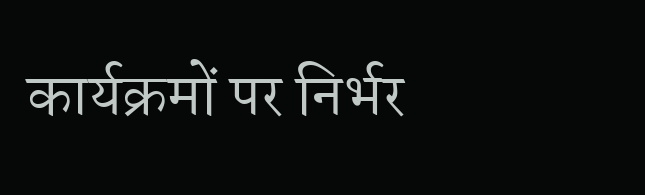कार्यक्रमों पर निर्भर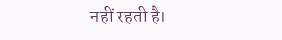नहीं रहती है।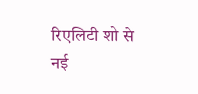रिएलिटी शो से नई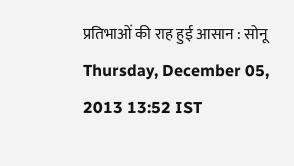प्रतिभाओं की राह हुई आसान : सोनू
Thursday, December 05, 2013 13:52 IST